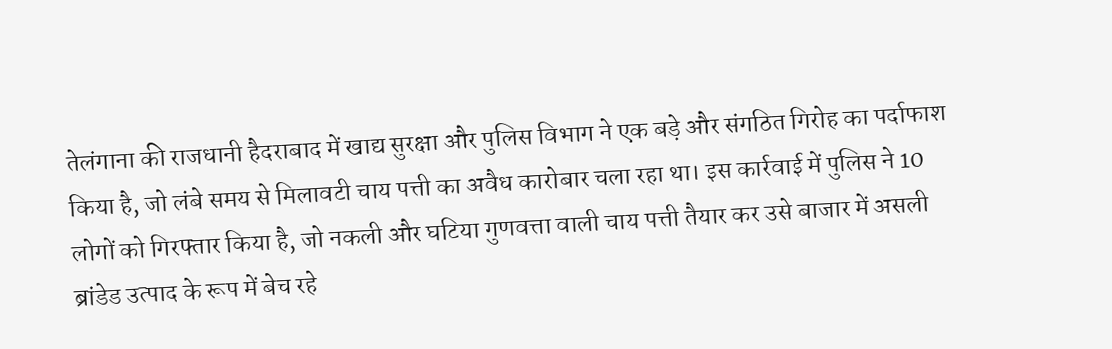तेलंगाना की राजधानी हैदराबाद में खाद्य सुरक्षा और पुलिस विभाग ने एक बड़े और संगठित गिरोह का पर्दाफाश किया है, जो लंबे समय से मिलावटी चाय पत्ती का अवैध कारोबार चला रहा था। इस कार्रवाई में पुलिस ने 10 लोगों को गिरफ्तार किया है, जो नकली और घटिया गुणवत्ता वाली चाय पत्ती तैयार कर उसे बाजार में असली ब्रांडेड उत्पाद के रूप में बेच रहे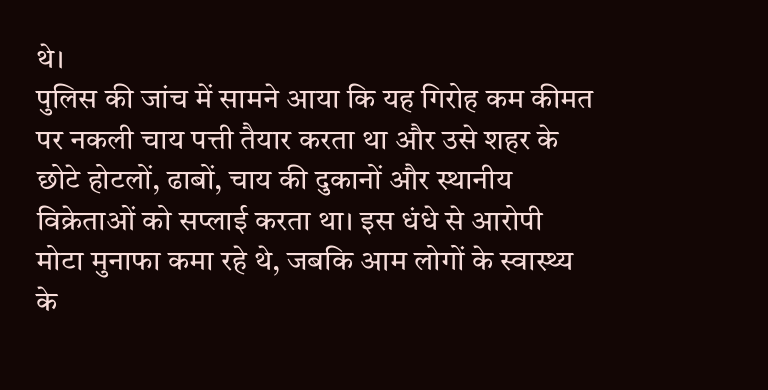थे।
पुलिस की जांच में सामने आया कि यह गिरोह कम कीमत पर नकली चाय पत्ती तैयार करता था और उसे शहर के छोटे होटलों, ढाबों, चाय की दुकानों और स्थानीय विक्रेताओं को सप्लाई करता था। इस धंधे से आरोपी मोटा मुनाफा कमा रहे थे, जबकि आम लोगों के स्वास्थ्य के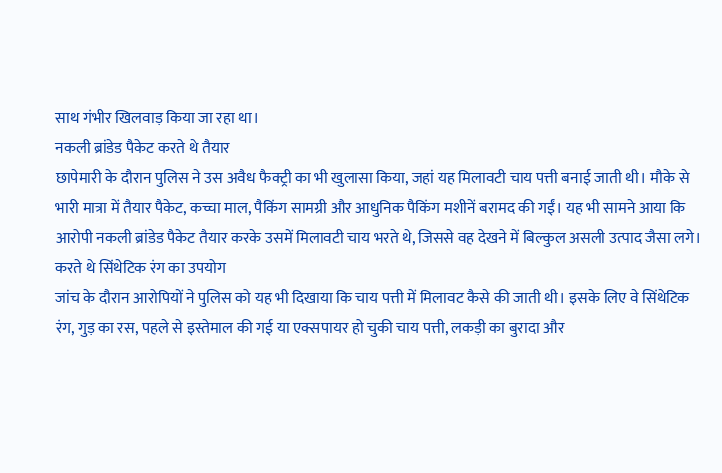साथ गंभीर खिलवाड़ किया जा रहा था।
नकली ब्रांडेड पैकेट करते थे तैयार
छापेमारी के दौरान पुलिस ने उस अवैध फैक्ट्री का भी खुलासा किया, जहां यह मिलावटी चाय पत्ती बनाई जाती थी। मौके से भारी मात्रा में तैयार पैकेट, कच्चा माल, पैकिंग सामग्री और आधुनिक पैकिंग मशीनें बरामद की गईं। यह भी सामने आया कि आरोपी नकली ब्रांडेड पैकेट तैयार करके उसमें मिलावटी चाय भरते थे, जिससे वह देखने में बिल्कुल असली उत्पाद जैसा लगे।
करते थे सिंथेटिक रंग का उपयोग
जांच के दौरान आरोपियों ने पुलिस को यह भी दिखाया कि चाय पत्ती में मिलावट कैसे की जाती थी। इसके लिए वे सिंथेटिक रंग, गुड़ का रस, पहले से इस्तेमाल की गई या एक्सपायर हो चुकी चाय पत्ती, लकड़ी का बुरादा और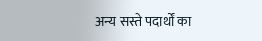अन्य सस्ते पदार्थों का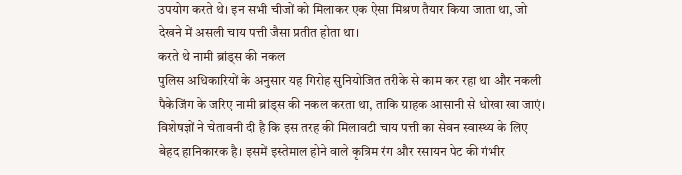उपयोग करते थे। इन सभी चीजों को मिलाकर एक ऐसा मिश्रण तैयार किया जाता था, जो देखने में असली चाय पत्ती जैसा प्रतीत होता था।
करते थे नामी ब्रांड्स की नकल
पुलिस अधिकारियों के अनुसार यह गिरोह सुनियोजित तरीके से काम कर रहा था और नकली पैकेजिंग के जरिए नामी ब्रांड्स की नकल करता था, ताकि ग्राहक आसानी से धोखा खा जाएं। विशेषज्ञों ने चेतावनी दी है कि इस तरह की मिलावटी चाय पत्ती का सेवन स्वास्थ्य के लिए बेहद हानिकारक है। इसमें इस्तेमाल होने वाले कृत्रिम रंग और रसायन पेट की गंभीर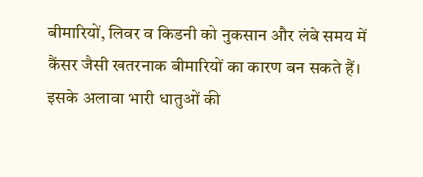बीमारियों, लिवर व किडनी को नुकसान और लंबे समय में कैंसर जैसी खतरनाक बीमारियों का कारण बन सकते हैं। इसके अलावा भारी धातुओं की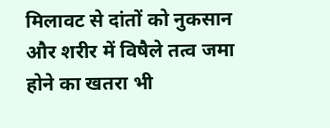मिलावट से दांतों को नुकसान और शरीर में विषैले तत्व जमा होने का खतरा भी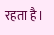रहता है।